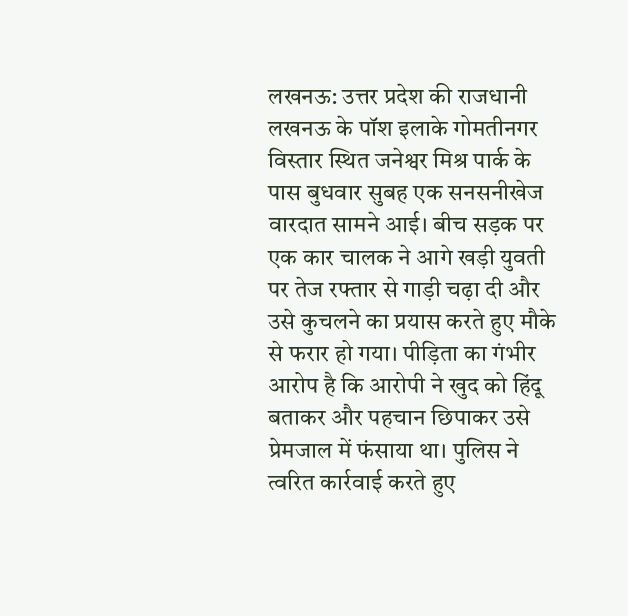लखनऊ: उत्तर प्रदेश की राजधानी लखनऊ के पॉश इलाके गोमतीनगर विस्तार स्थित जनेश्वर मिश्र पार्क के पास बुधवार सुबह एक सनसनीखेज वारदात सामने आई। बीच सड़क पर एक कार चालक ने आगे खड़ी युवती पर तेज रफ्तार से गाड़ी चढ़ा दी और उसे कुचलने का प्रयास करते हुए मौके से फरार हो गया। पीड़िता का गंभीर आरोप है कि आरोपी ने खुद को हिंदू बताकर और पहचान छिपाकर उसे प्रेमजाल में फंसाया था। पुलिस ने त्वरित कार्रवाई करते हुए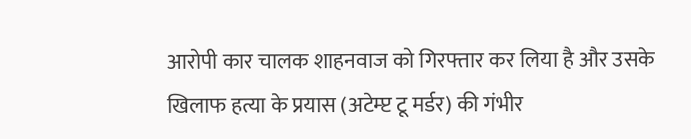आरोपी कार चालक शाहनवाज को गिरफ्तार कर लिया है और उसके खिलाफ हत्या के प्रयास (अटेम्प्ट टू मर्डर) की गंभीर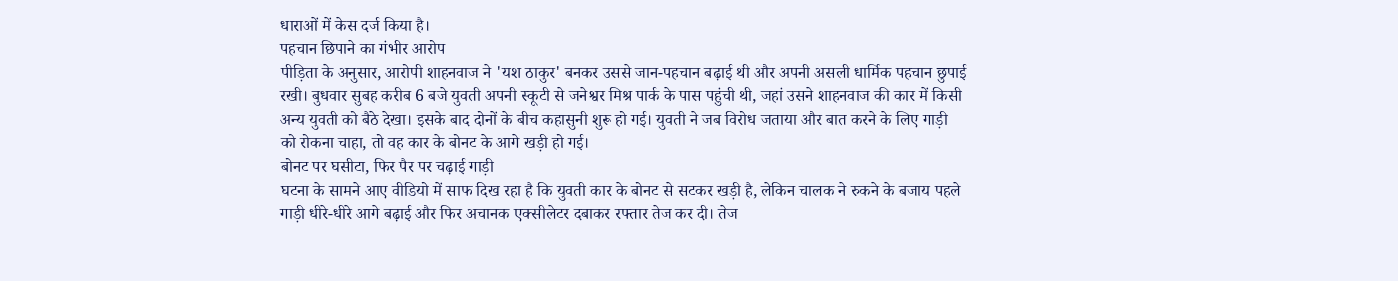धाराओं में केस दर्ज किया है।
पहचान छिपाने का गंभीर आरोप
पीड़िता के अनुसार, आरोपी शाहनवाज ने 'यश ठाकुर' बनकर उससे जान-पहचान बढ़ाई थी और अपनी असली धार्मिक पहचान छुपाई रखी। बुधवार सुबह करीब 6 बजे युवती अपनी स्कूटी से जनेश्वर मिश्र पार्क के पास पहुंची थी, जहां उसने शाहनवाज की कार में किसी अन्य युवती को बैठे देखा। इसके बाद दोनों के बीच कहासुनी शुरू हो गई। युवती ने जब विरोध जताया और बात करने के लिए गाड़ी को रोकना चाहा, तो वह कार के बोनट के आगे खड़ी हो गई।
बोनट पर घसीटा, फिर पैर पर चढ़ाई गाड़ी
घटना के सामने आए वीडियो में साफ दिख रहा है कि युवती कार के बोनट से सटकर खड़ी है, लेकिन चालक ने रुकने के बजाय पहले गाड़ी धीरे-धीरे आगे बढ़ाई और फिर अचानक एक्सीलेटर दबाकर रफ्तार तेज कर दी। तेज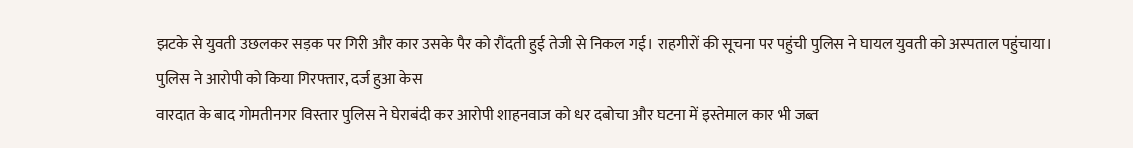झटके से युवती उछलकर सड़क पर गिरी और कार उसके पैर को रौंदती हुई तेजी से निकल गई। राहगीरों की सूचना पर पहुंची पुलिस ने घायल युवती को अस्पताल पहुंचाया।
पुलिस ने आरोपी को किया गिरफ्तार, दर्ज हुआ केस
वारदात के बाद गोमतीनगर विस्तार पुलिस ने घेराबंदी कर आरोपी शाहनवाज को धर दबोचा और घटना में इस्तेमाल कार भी जब्त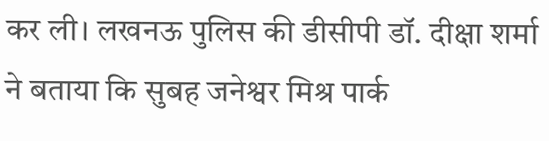कर ली। लखनऊ पुलिस की डीसीपी डॉ. दीक्षा शर्मा ने बताया कि सुबह जनेश्वर मिश्र पार्क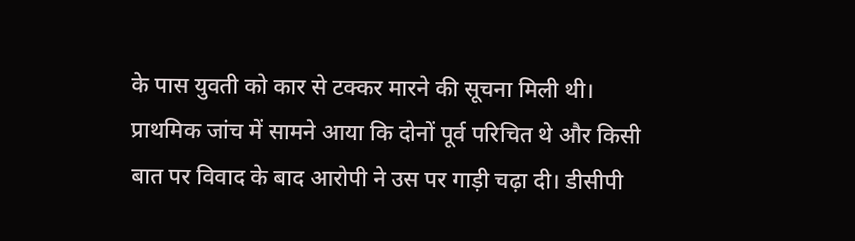के पास युवती को कार से टक्कर मारने की सूचना मिली थी। प्राथमिक जांच में सामने आया कि दोनों पूर्व परिचित थे और किसी बात पर विवाद के बाद आरोपी ने उस पर गाड़ी चढ़ा दी। डीसीपी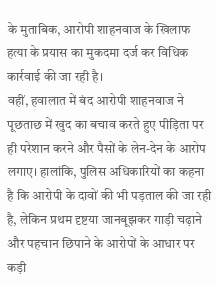के मुताबिक, आरोपी शाहनवाज के खिलाफ हत्या के प्रयास का मुकदमा दर्ज कर विधिक कार्रवाई की जा रही है।
वहीं, हवालात में बंद आरोपी शाहनवाज ने पूछताछ में खुद का बचाव करते हुए पीड़िता पर ही परेशान करने और पैसों के लेन-देन के आरोप लगाए। हालांकि, पुलिस अधिकारियों का कहना है कि आरोपी के दावों की भी पड़ताल की जा रही है, लेकिन प्रथम दृष्टया जानबूझकर गाड़ी चढ़ाने और पहचान छिपाने के आरोपों के आधार पर कड़ी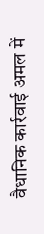वैधानिक कार्रवाई अमल में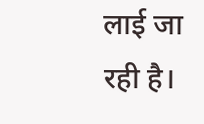लाई जा रही है।